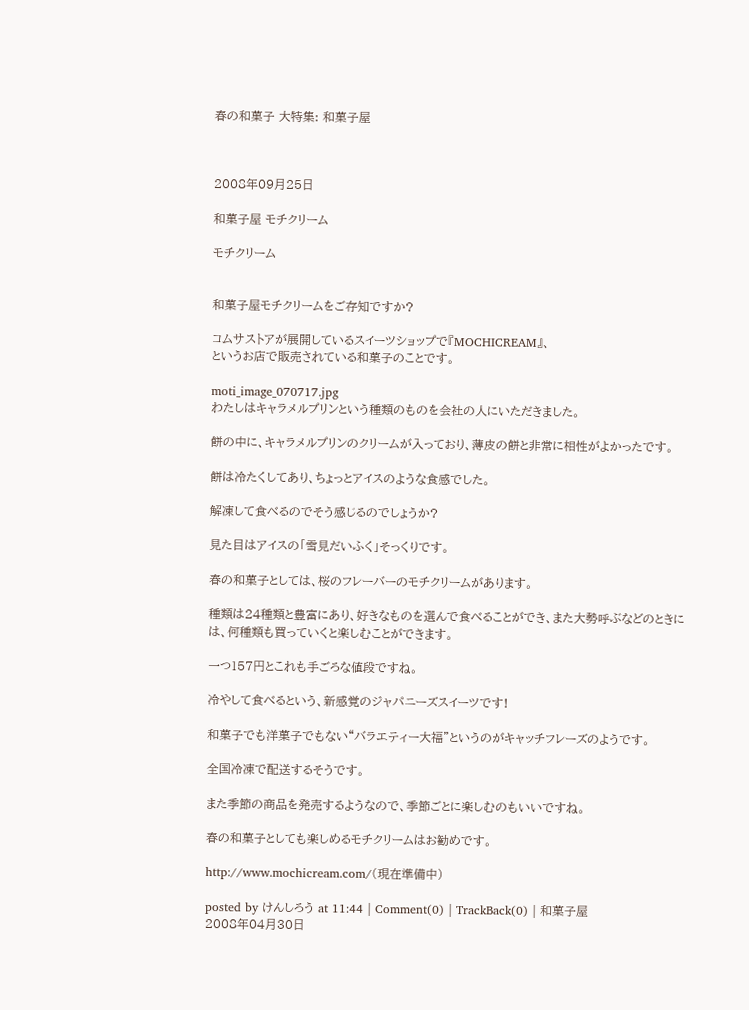春の和菓子 大特集: 和菓子屋



2008年09月25日

和菓子屋 モチクリーム

モチクリーム


和菓子屋モチクリームをご存知ですか?

コムサストアが展開しているスイーツショップで『MOCHICREAM』、
というお店で販売されている和菓子のことです。

moti_image_070717.jpg
わたしはキャラメルプリンという種類のものを会社の人にいただきました。

餅の中に、キャラメルプリンのクリームが入っており、薄皮の餅と非常に相性がよかったです。

餅は冷たくしてあり、ちょっとアイスのような食感でした。

解凍して食べるのでそう感じるのでしょうか?

見た目はアイスの「雪見だいふく」そっくりです。

春の和菓子としては、桜のフレーバーのモチクリームがあります。

種類は24種類と豊富にあり、好きなものを選んで食べることができ、また大勢呼ぶなどのときには、何種類も買っていくと楽しむことができます。

一つ157円とこれも手ごろな値段ですね。

冷やして食べるという、新感覚のジャパニーズスイーツです!

和菓子でも洋菓子でもない“バラエティー大福”というのがキャッチフレーズのようです。

全国冷凍で配送するそうです。

また季節の商品を発売するようなので、季節ごとに楽しむのもいいですね。

春の和菓子としても楽しめるモチクリームはお勧めです。

http://www.mochicream.com/(現在準備中)

posted by けんしろう at 11:44 | Comment(0) | TrackBack(0) | 和菓子屋
2008年04月30日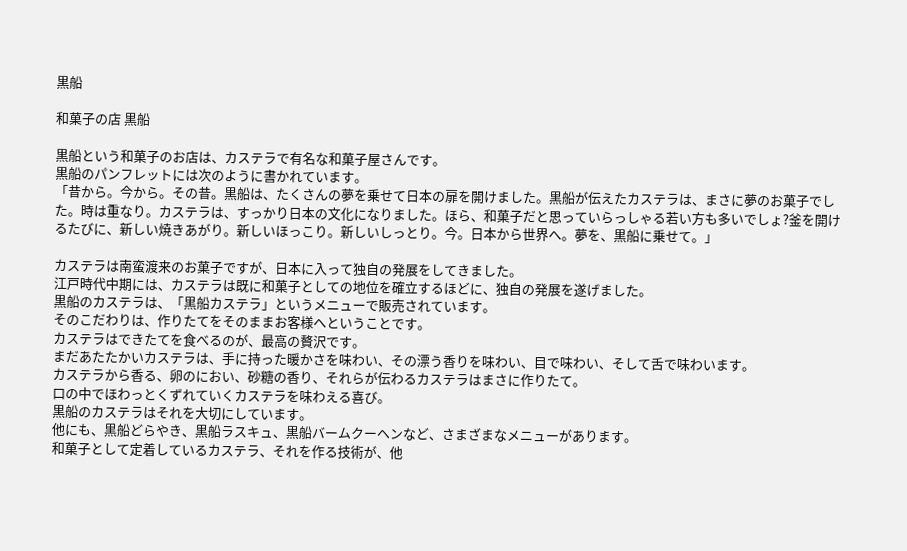黒船

和菓子の店 黒船

黒船という和菓子のお店は、カステラで有名な和菓子屋さんです。
黒船のパンフレットには次のように書かれています。
「昔から。今から。その昔。黒船は、たくさんの夢を乗せて日本の扉を開けました。黒船が伝えたカステラは、まさに夢のお菓子でした。時は重なり。カステラは、すっかり日本の文化になりました。ほら、和菓子だと思っていらっしゃる若い方も多いでしょ?釜を開けるたびに、新しい焼きあがり。新しいほっこり。新しいしっとり。今。日本から世界へ。夢を、黒船に乗せて。」

カステラは南蛮渡来のお菓子ですが、日本に入って独自の発展をしてきました。
江戸時代中期には、カステラは既に和菓子としての地位を確立するほどに、独自の発展を遂げました。
黒船のカステラは、「黒船カステラ」というメニューで販売されています。
そのこだわりは、作りたてをそのままお客様へということです。
カステラはできたてを食べるのが、最高の贅沢です。
まだあたたかいカステラは、手に持った暖かさを味わい、その漂う香りを味わい、目で味わい、そして舌で味わいます。
カステラから香る、卵のにおい、砂糖の香り、それらが伝わるカステラはまさに作りたて。
口の中でほわっとくずれていくカステラを味わえる喜び。
黒船のカステラはそれを大切にしています。
他にも、黒船どらやき、黒船ラスキュ、黒船バームクーヘンなど、さまざまなメニューがあります。
和菓子として定着しているカステラ、それを作る技術が、他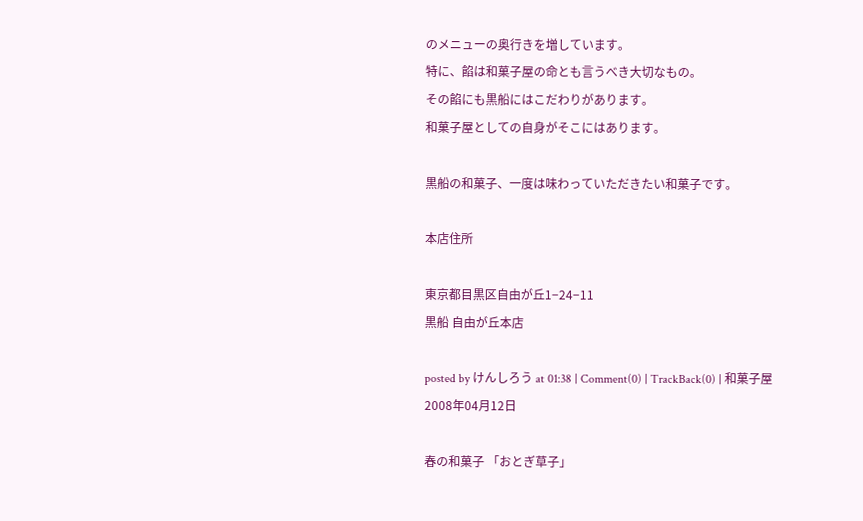のメニューの奥行きを増しています。
特に、餡は和菓子屋の命とも言うべき大切なもの。
その餡にも黒船にはこだわりがあります。
和菓子屋としての自身がそこにはあります。

黒船の和菓子、一度は味わっていただきたい和菓子です。

本店住所

東京都目黒区自由が丘1−24−11
黒船 自由が丘本店

posted by けんしろう at 01:38 | Comment(0) | TrackBack(0) | 和菓子屋
2008年04月12日

春の和菓子 「おとぎ草子」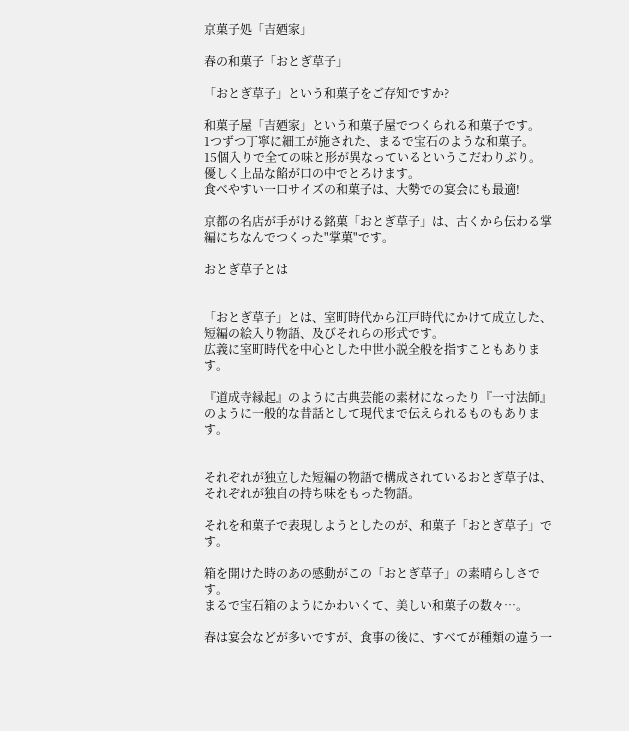京菓子処「吉廼家」

春の和菓子「おとぎ草子」

「おとぎ草子」という和菓子をご存知ですか?

和菓子屋「吉廼家」という和菓子屋でつくられる和菓子です。
1つずつ丁寧に細工が施された、まるで宝石のような和菓子。
15個入りで全ての味と形が異なっているというこだわりぶり。
優しく上品な餡が口の中でとろけます。
食べやすい一口サイズの和菓子は、大勢での宴会にも最適!

京都の名店が手がける銘菓「おとぎ草子」は、古くから伝わる掌編にちなんでつくった"掌菓"です。

おとぎ草子とは


「おとぎ草子」とは、室町時代から江戸時代にかけて成立した、短編の絵入り物語、及びそれらの形式です。
広義に室町時代を中心とした中世小説全般を指すこともあります。

『道成寺縁起』のように古典芸能の素材になったり『一寸法師』のように一般的な昔話として現代まで伝えられるものもあります。


それぞれが独立した短編の物語で構成されているおとぎ草子は、それぞれが独自の持ち味をもった物語。

それを和菓子で表現しようとしたのが、和菓子「おとぎ草子」です。

箱を開けた時のあの感動がこの「おとぎ草子」の素晴らしさです。
まるで宝石箱のようにかわいくて、美しい和菓子の数々…。

春は宴会などが多いですが、食事の後に、すべてが種類の違う一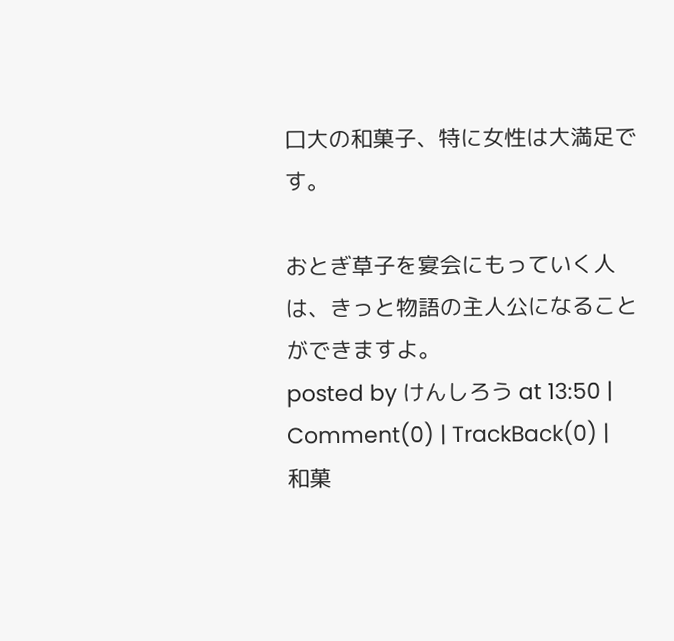口大の和菓子、特に女性は大満足です。

おとぎ草子を宴会にもっていく人は、きっと物語の主人公になることができますよ。
posted by けんしろう at 13:50 | Comment(0) | TrackBack(0) | 和菓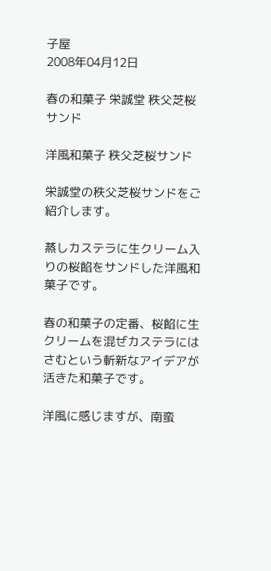子屋
2008年04月12日

春の和菓子 栄誠堂 秩父芝桜サンド

洋風和菓子 秩父芝桜サンド

栄誠堂の秩父芝桜サンドをご紹介します。

蒸しカステラに生クリーム入りの桜餡をサンドした洋風和菓子です。

春の和菓子の定番、桜餡に生クリームを混ぜカステラにはさむという斬新なアイデアが活きた和菓子です。

洋風に感じますが、南蛮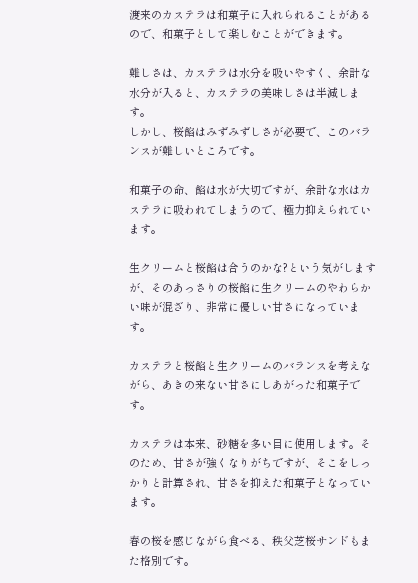渡来のカステラは和菓子に入れられることがあるので、和菓子として楽しむことができます。

難しさは、カステラは水分を吸いやすく、余計な水分が入ると、カステラの美味しさは半減します。
しかし、桜餡はみずみずしさが必要で、このバランスが難しいところです。

和菓子の命、餡は水が大切ですが、余計な水はカステラに吸われてしまうので、極力抑えられています。

生クリームと桜餡は合うのかな?という気がしますが、そのあっさりの桜餡に生クリームのやわらかい味が混ざり、非常に優しい甘さになっています。

カステラと桜餡と生クリームのバランスを考えながら、あきの来ない甘さにしあがった和菓子です。

カステラは本来、砂糖を多い目に使用します。そのため、甘さが強くなりがちですが、そこをしっかりと計算され、甘さを抑えた和菓子となっています。

春の桜を感じながら食べる、秩父芝桜サンドもまた格別です。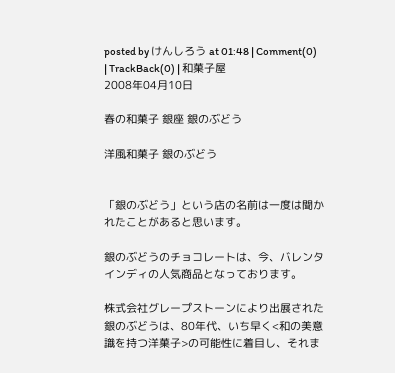posted by けんしろう at 01:48 | Comment(0) | TrackBack(0) | 和菓子屋
2008年04月10日

春の和菓子 銀座 銀のぶどう

洋風和菓子 銀のぶどう


「銀のぶどう」という店の名前は一度は聞かれたことがあると思います。

銀のぶどうのチョコレートは、今、バレンタインディの人気商品となっております。

株式会社グレープストーンにより出展された銀のぶどうは、80年代、いち早く<和の美意識を持つ洋菓子>の可能性に着目し、それま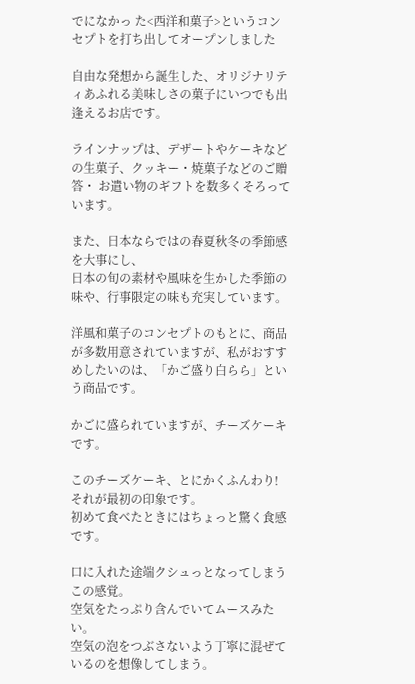でになかっ た<西洋和菓子>というコンセプトを打ち出してオープンしました

自由な発想から誕生した、オリジナリティあふれる美味しさの菓子にいつでも出逢えるお店です。

ラインナップは、デザートやケーキなどの生菓子、クッキー・焼菓子などのご贈答・ お遣い物のギフトを数多くそろっています。

また、日本ならではの春夏秋冬の季節感を大事にし、
日本の旬の素材や風味を生かした季節の味や、行事限定の味も充実しています。

洋風和菓子のコンセプトのもとに、商品が多数用意されていますが、私がおすすめしたいのは、「かご盛り白らら」という商品です。

かごに盛られていますが、チーズケーキです。

このチーズケーキ、とにかくふんわり!それが最初の印象です。
初めて食べたときにはちょっと驚く食感です。

口に入れた途端クシュっとなってしまうこの感覚。
空気をたっぷり含んでいてムースみたい。
空気の泡をつぶさないよう丁寧に混ぜているのを想像してしまう。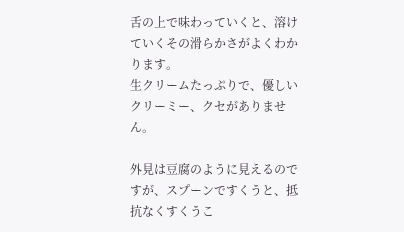舌の上で味わっていくと、溶けていくその滑らかさがよくわかります。
生クリームたっぷりで、優しいクリーミー、クセがありません。

外見は豆腐のように見えるのですが、スプーンですくうと、抵抗なくすくうこ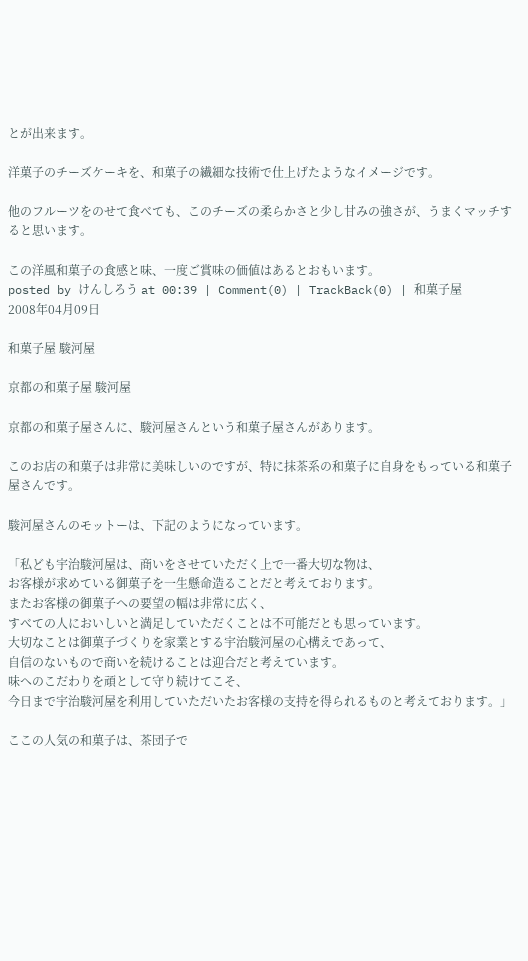とが出来ます。

洋菓子のチーズケーキを、和菓子の繊細な技術で仕上げたようなイメージです。

他のフルーツをのせて食べても、このチーズの柔らかさと少し甘みの強さが、うまくマッチすると思います。

この洋風和菓子の食感と味、一度ご賞味の価値はあるとおもいます。
posted by けんしろう at 00:39 | Comment(0) | TrackBack(0) | 和菓子屋
2008年04月09日

和菓子屋 駿河屋

京都の和菓子屋 駿河屋

京都の和菓子屋さんに、駿河屋さんという和菓子屋さんがあります。

このお店の和菓子は非常に美味しいのですが、特に抹茶系の和菓子に自身をもっている和菓子屋さんです。

駿河屋さんのモットーは、下記のようになっています。

「私ども宇治駿河屋は、商いをさせていただく上で一番大切な物は、
お客様が求めている御菓子を一生懸命造ることだと考えております。
またお客様の御菓子への要望の幅は非常に広く、
すべての人においしいと満足していただくことは不可能だとも思っています。
大切なことは御菓子づくりを家業とする宇治駿河屋の心構えであって、
自信のないもので商いを続けることは迎合だと考えています。
味へのこだわりを頑として守り続けてこそ、
今日まで宇治駿河屋を利用していただいたお客様の支持を得られるものと考えております。」

ここの人気の和菓子は、茶団子で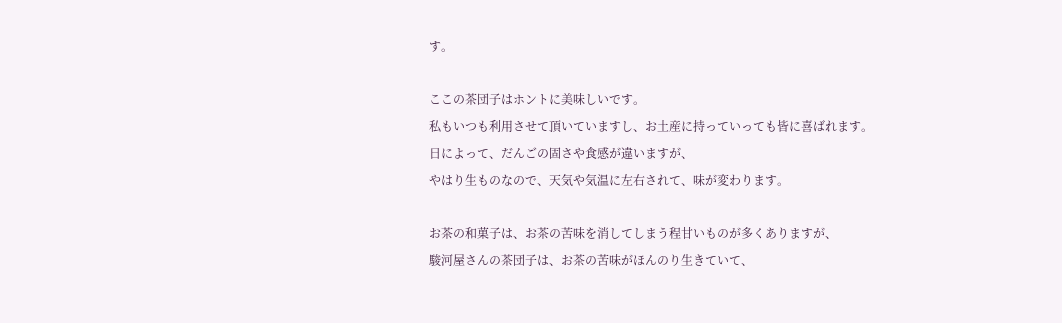す。

ここの茶団子はホントに美味しいです。
私もいつも利用させて頂いていますし、お土産に持っていっても皆に喜ばれます。
日によって、だんごの固さや食感が違いますが、
やはり生ものなので、天気や気温に左右されて、味が変わります。

お茶の和菓子は、お茶の苦味を消してしまう程甘いものが多くありますが、
駿河屋さんの茶団子は、お茶の苦味がほんのり生きていて、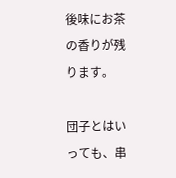後味にお茶の香りが残ります。

団子とはいっても、串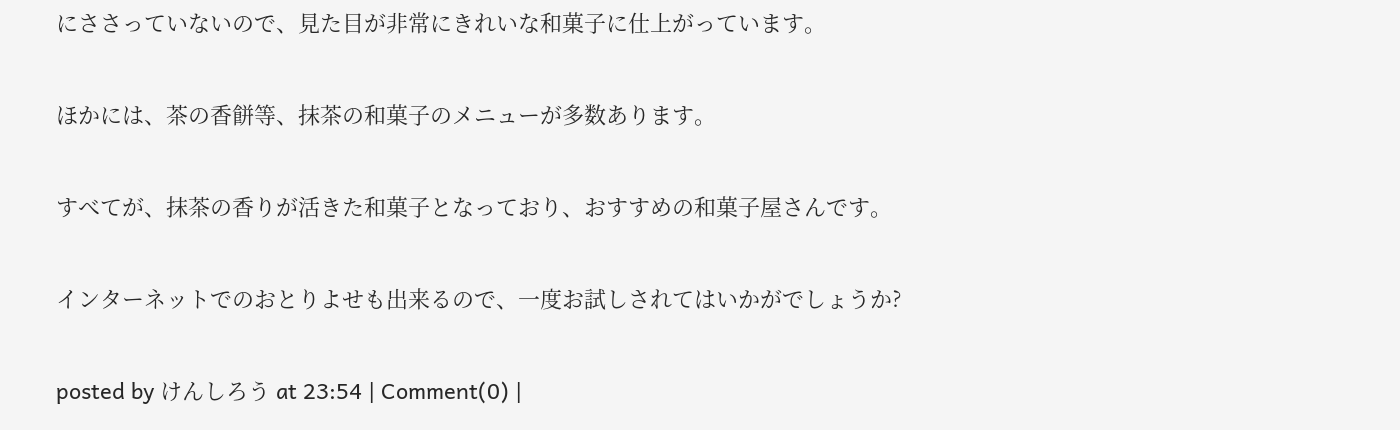にささっていないので、見た目が非常にきれいな和菓子に仕上がっています。

ほかには、茶の香餅等、抹茶の和菓子のメニューが多数あります。

すべてが、抹茶の香りが活きた和菓子となっており、おすすめの和菓子屋さんです。

インターネットでのおとりよせも出来るので、一度お試しされてはいかがでしょうか?

posted by けんしろう at 23:54 | Comment(0) |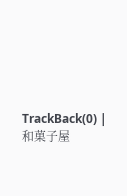TrackBack(0) | 和菓子屋